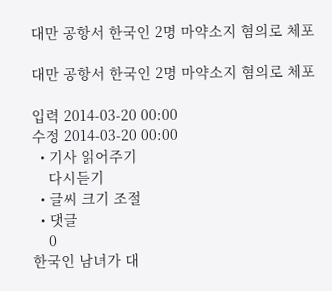대만 공항서 한국인 2명 마약소지 혐의로 체포

대만 공항서 한국인 2명 마약소지 혐의로 체포

입력 2014-03-20 00:00
수정 2014-03-20 00:00
  • 기사 읽어주기
    다시듣기
  • 글씨 크기 조절
  • 댓글
    0
한국인 남녀가 대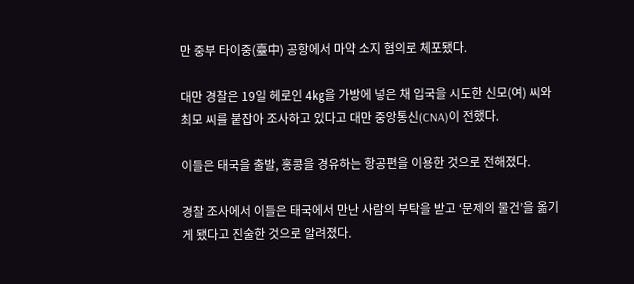만 중부 타이중(臺中) 공항에서 마약 소지 혐의로 체포됐다.

대만 경찰은 19일 헤로인 4㎏을 가방에 넣은 채 입국을 시도한 신모(여) 씨와 최모 씨를 붙잡아 조사하고 있다고 대만 중앙통신(CNA)이 전했다.

이들은 태국을 출발, 홍콩을 경유하는 항공편을 이용한 것으로 전해졌다.

경찰 조사에서 이들은 태국에서 만난 사람의 부탁을 받고 ‘문제의 물건’을 옮기게 됐다고 진술한 것으로 알려졌다.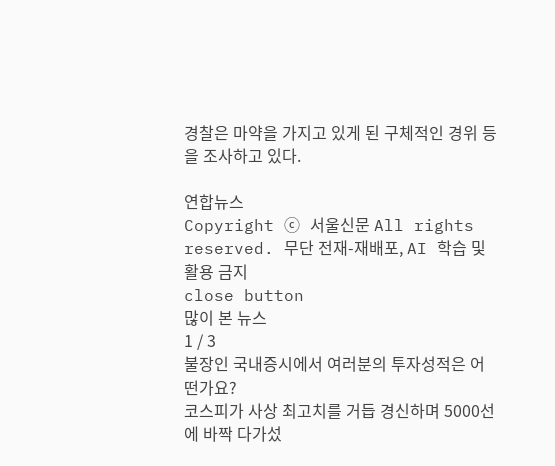경찰은 마약을 가지고 있게 된 구체적인 경위 등을 조사하고 있다.

연합뉴스
Copyright ⓒ 서울신문 All rights reserved. 무단 전재-재배포, AI 학습 및 활용 금지
close button
많이 본 뉴스
1 / 3
불장인 국내증시에서 여러분의 투자성적은 어떤가요?
코스피가 사상 최고치를 거듭 경신하며 5000선에 바짝 다가섰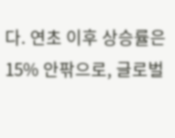다. 연초 이후 상승률은 15% 안팎으로, 글로벌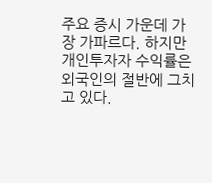주요 증시 가운데 가장 가파르다. 하지만 개인투자자 수익률은 외국인의 절반에 그치고 있다.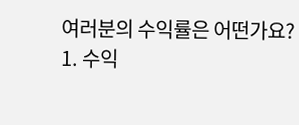여러분의 수익률은 어떤가요?
1. 수익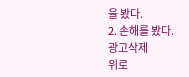을 봤다.
2. 손해를 봤다.
광고삭제
위로